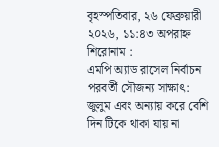বৃহস্পতিবার, ২৬ ফেব্রুয়ারী ২০২৬, ১১:৪৩ অপরাহ্ন
শিরোনাম :
এমপি অ্যাড রাসেল নির্বাচন পরবর্তী সৌজন্য সাক্ষাৎ: জুলুম এবং অন্যায় করে বেশি দিন টিকে থাকা যায় না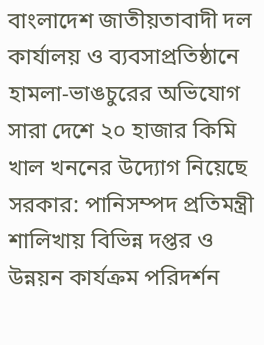বাংলাদেশ জাতীয়তাবাদী দল কার্যালয় ও ব্যবসাপ্রতিষ্ঠানে হামলা-ভাঙচুরের অভিযোগ সারা দেশে ২০ হাজার কিমি খাল খননের উদ্যোগ নিয়েছে সরকার: পানিসম্পদ প্রতিমন্ত্রী শালিখায় বিভিন্ন দপ্তর ও উন্নয়ন কার্যক্রম পরিদর্শন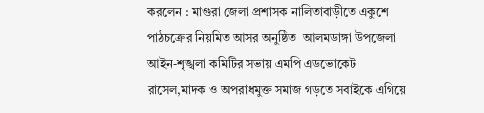করলেন : মাগুরা জেলা প্রশাসক নালিতাবাড়ীতে একুশে পাঠচক্রের নিয়মিত আসর অনুষ্ঠিত  আলমডাঙ্গা উপজেলা আইন-শৃঙ্খলা কমিটির সভায় এমপি এডভোকেট রাসেল,মাদক ও অপরাধমুক্ত সমাজ গড়তে সবাইকে এগিয়ে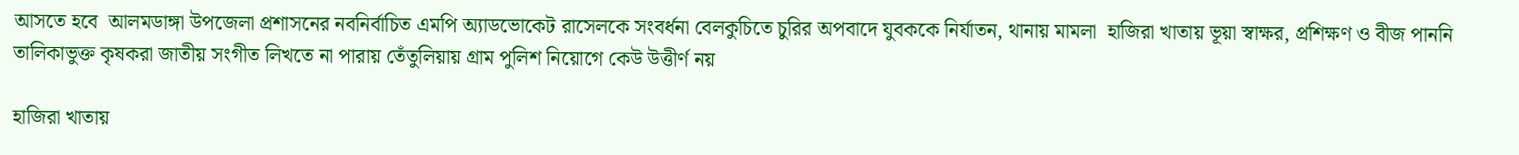আসতে হবে  আলমডাঙ্গা উপজেলা প্রশাসনের নবনির্বাচিত এমপি অ্যাডভোকেট রাসেলকে সংবর্ধনা বেলকুচিতে চুরির অপবাদে যুবককে নির্যাতন, থানায় মামলা  হাজিরা খাতায় ভূয়া স্বাক্ষর, প্রশিক্ষণ ও বীজ পাননি তালিকাভুক্ত কৃষকরা জাতীয় সংগীত লিখতে না পারায় তেঁতুলিয়ায় গ্রাম পুলিশ নিয়োগে কেউ উত্তীর্ণ নয়

হাজিরা খাতায়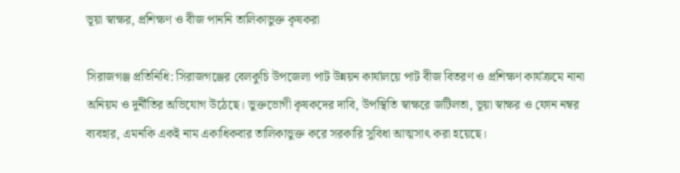ভূয়া স্বাক্ষর, প্রশিক্ষণ ও বীজ পাননি তালিকাভুক্ত কৃষকরা

সিরাজগঞ্জ প্রতিনিধি: সিরাজগঞ্জের বেলকুচি উপজেলা পাট উন্নয়ন কার্যালয়ে পাট বীজ বিতরণ ও প্রশিক্ষণ কার্যক্রমে নানা অনিয়ম ও দুর্নীতির অভিযোগ উঠেছে। ভুক্তভোগী কৃষকদের দাবি, উপস্থিতি স্বাক্ষরে জটিলতা, ভূয়া স্বাক্ষর ও ফোন নম্বর ব্যবহার, এমনকি একই নাম একাধিকবার তালিকাভুক্ত করে সরকারি সুবিধা আত্মসাৎ করা হয়েছে।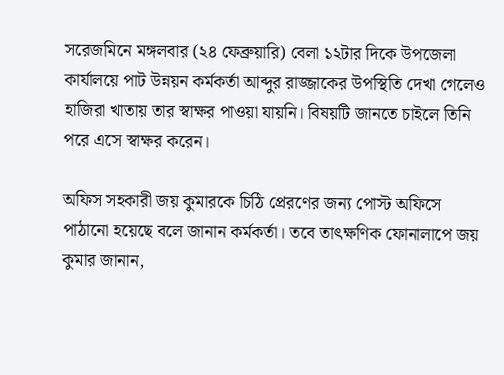সরেজমিনে মঙ্গলবার (২৪ ফেব্রুয়ারি) বেলা ১২টার দিকে উপজেলা কার্যালয়ে পাট উন্নয়ন কর্মকর্তা আব্দুর রাজ্জাকের উপস্থিতি দেখা গেলেও হাজিরা খাতায় তার স্বাক্ষর পাওয়া যায়নি। বিষয়টি জানতে চাইলে তিনি পরে এসে স্বাক্ষর করেন।

অফিস সহকারী জয় কুমারকে চিঠি প্রেরণের জন্য পোস্ট অফিসে পাঠানো হয়েছে বলে জানান কর্মকর্তা। তবে তাৎক্ষণিক ফোনালাপে জয় কুমার জানান,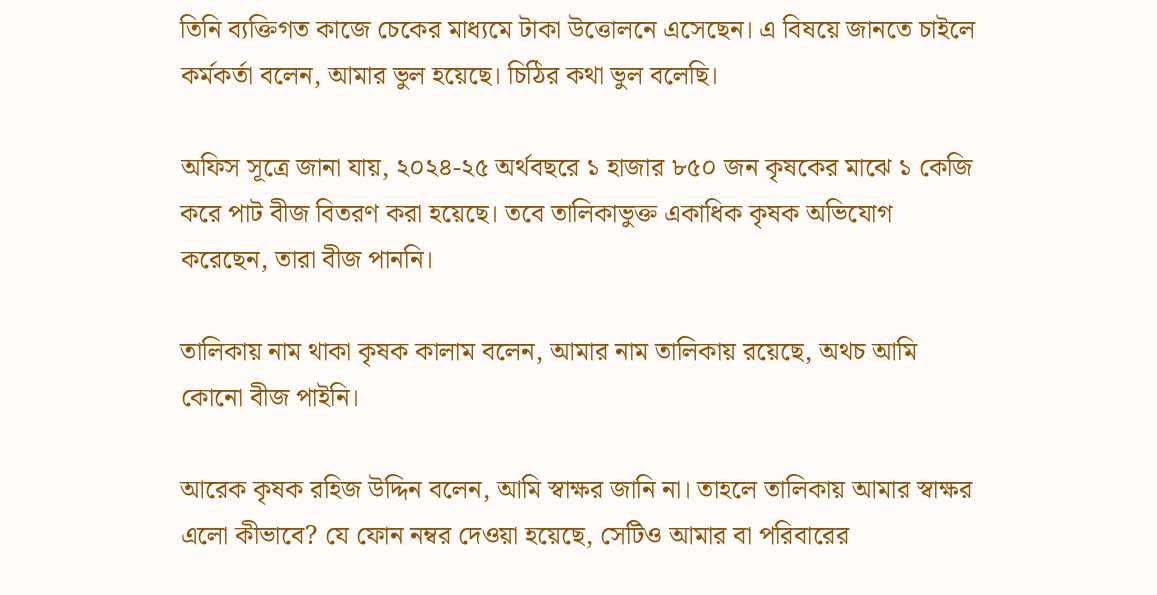তিনি ব্যক্তিগত কাজে চেকের মাধ্যমে টাকা উত্তোলনে এসেছেন। এ বিষয়ে জানতে চাইলে কর্মকর্তা বলেন, আমার ভুল হয়েছে। চিঠির কথা ভুল বলেছি।

অফিস সূত্রে জানা যায়, ২০২৪-২৫ অর্থবছরে ১ হাজার ৮৫০ জন কৃষকের মাঝে ১ কেজি করে পাট বীজ বিতরণ করা হয়েছে। তবে তালিকাভুক্ত একাধিক কৃষক অভিযোগ করেছেন, তারা বীজ পাননি।

তালিকায় নাম থাকা কৃষক কালাম বলেন, আমার নাম তালিকায় রয়েছে, অথচ আমি কোনো বীজ পাইনি।

আরেক কৃষক রহিজ উদ্দিন বলেন, আমি স্বাক্ষর জানি না। তাহলে তালিকায় আমার স্বাক্ষর এলো কীভাবে? যে ফোন নম্বর দেওয়া হয়েছে, সেটিও আমার বা পরিবারের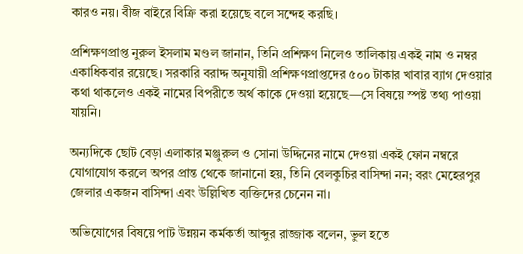কারও নয়। বীজ বাইরে বিক্রি করা হয়েছে বলে সন্দেহ করছি।

প্রশিক্ষণপ্রাপ্ত নুরুল ইসলাম মণ্ডল জানান, তিনি প্রশিক্ষণ নিলেও তালিকায় একই নাম ও নম্বর একাধিকবার রয়েছে। সরকারি বরাদ্দ অনুযায়ী প্রশিক্ষণপ্রাপ্তদের ৫০০ টাকার খাবার ব্যাগ দেওয়ার কথা থাকলেও একই নামের বিপরীতে অর্থ কাকে দেওয়া হয়েছে—সে বিষয়ে স্পষ্ট তথ্য পাওয়া যায়নি।

অন্যদিকে ছোট বেড়া এলাকার মঞ্জুরুল ও সোনা উদ্দিনের নামে দেওয়া একই ফোন নম্বরে যোগাযোগ করলে অপর প্রান্ত থেকে জানানো হয়, তিনি বেলকুচির বাসিন্দা নন; বরং মেহেরপুর জেলার একজন বাসিন্দা এবং উল্লিখিত ব্যক্তিদের চেনেন না।

অভিযোগের বিষয়ে পাট উন্নয়ন কর্মকর্তা আব্দুর রাজ্জাক বলেন, ভুল হতে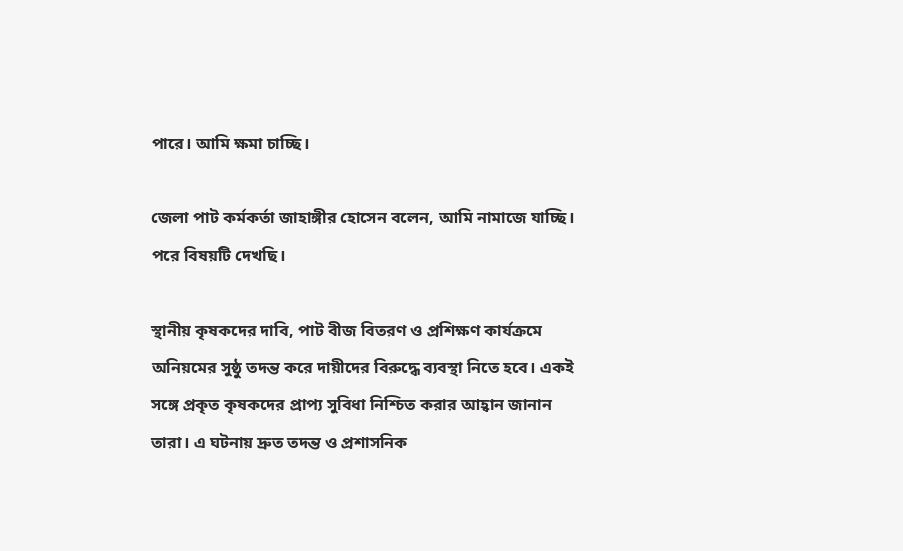পারে। আমি ক্ষমা চাচ্ছি।

জেলা পাট কর্মকর্তা জাহাঙ্গীর হোসেন বলেন, আমি নামাজে যাচ্ছি। পরে বিষয়টি দেখছি।

স্থানীয় কৃষকদের দাবি, পাট বীজ বিতরণ ও প্রশিক্ষণ কার্যক্রমে অনিয়মের সুষ্ঠু তদন্ত করে দায়ীদের বিরুদ্ধে ব্যবস্থা নিতে হবে। একই সঙ্গে প্রকৃত কৃষকদের প্রাপ্য সুবিধা নিশ্চিত করার আহ্বান জানান তারা। এ ঘটনায় দ্রুত তদন্ত ও প্রশাসনিক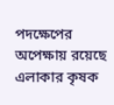পদক্ষেপের অপেক্ষায় রয়েছে এলাকার কৃষক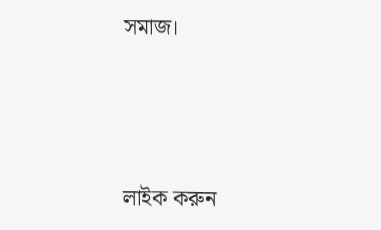সমাজ।





লাইক করুন